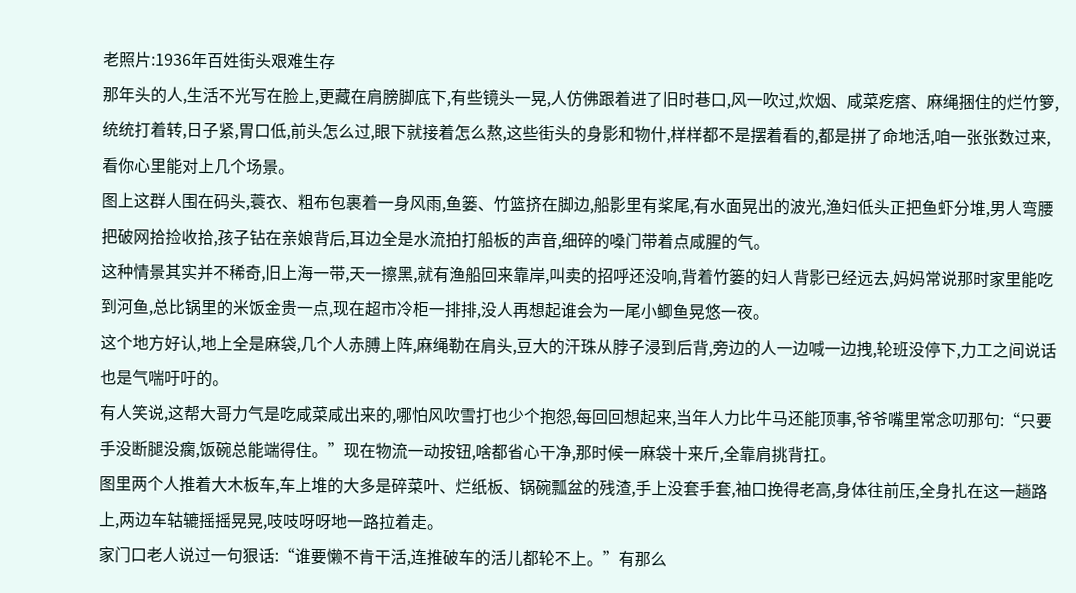老照片:1936年百姓街头艰难生存
那年头的人,生活不光写在脸上,更藏在肩膀脚底下,有些镜头一晃,人仿佛跟着进了旧时巷口,风一吹过,炊烟、咸菜疙瘩、麻绳捆住的烂竹箩,统统打着转,日子紧,胃口低,前头怎么过,眼下就接着怎么熬,这些街头的身影和物什,样样都不是摆着看的,都是拼了命地活,咱一张张数过来,看你心里能对上几个场景。
图上这群人围在码头,蓑衣、粗布包裹着一身风雨,鱼篓、竹篮挤在脚边,船影里有桨尾,有水面晃出的波光,渔妇低头正把鱼虾分堆,男人弯腰把破网拾捡收拾,孩子钻在亲娘背后,耳边全是水流拍打船板的声音,细碎的嗓门带着点咸腥的气。
这种情景其实并不稀奇,旧上海一带,天一擦黑,就有渔船回来靠岸,叫卖的招呼还没响,背着竹篓的妇人背影已经远去,妈妈常说那时家里能吃到河鱼,总比锅里的米饭金贵一点,现在超市冷柜一排排,没人再想起谁会为一尾小鲫鱼晃悠一夜。
这个地方好认,地上全是麻袋,几个人赤膊上阵,麻绳勒在肩头,豆大的汗珠从脖子浸到后背,旁边的人一边喊一边拽,轮班没停下,力工之间说话也是气喘吁吁的。
有人笑说,这帮大哥力气是吃咸菜咸出来的,哪怕风吹雪打也少个抱怨,每回回想起来,当年人力比牛马还能顶事,爷爷嘴里常念叨那句:“只要手没断腿没瘸,饭碗总能端得住。”现在物流一动按钮,啥都省心干净,那时候一麻袋十来斤,全靠肩挑背扛。
图里两个人推着大木板车,车上堆的大多是碎菜叶、烂纸板、锅碗瓢盆的残渣,手上没套手套,袖口挽得老高,身体往前压,全身扎在这一趟路上,两边车轱辘摇摇晃晃,吱吱呀呀地一路拉着走。
家门口老人说过一句狠话:“谁要懒不肯干活,连推破车的活儿都轮不上。”有那么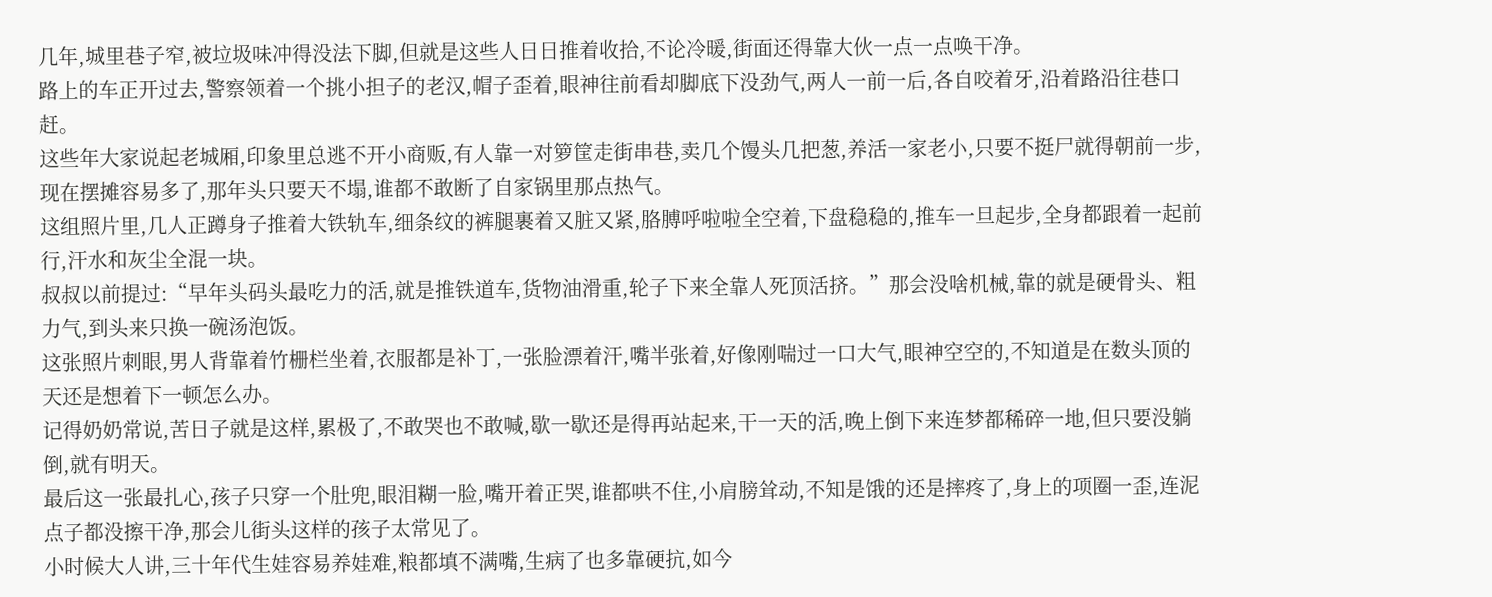几年,城里巷子窄,被垃圾味冲得没法下脚,但就是这些人日日推着收拾,不论冷暖,街面还得靠大伙一点一点唤干净。
路上的车正开过去,警察领着一个挑小担子的老汉,帽子歪着,眼神往前看却脚底下没劲气,两人一前一后,各自咬着牙,沿着路沿往巷口赶。
这些年大家说起老城厢,印象里总逃不开小商贩,有人靠一对箩筐走街串巷,卖几个馒头几把葱,养活一家老小,只要不挺尸就得朝前一步,现在摆摊容易多了,那年头只要天不塌,谁都不敢断了自家锅里那点热气。
这组照片里,几人正蹲身子推着大铁轨车,细条纹的裤腿裹着又脏又紧,胳膊呼啦啦全空着,下盘稳稳的,推车一旦起步,全身都跟着一起前行,汗水和灰尘全混一块。
叔叔以前提过:“早年头码头最吃力的活,就是推铁道车,货物油滑重,轮子下来全靠人死顶活挤。”那会没啥机械,靠的就是硬骨头、粗力气,到头来只换一碗汤泡饭。
这张照片刺眼,男人背靠着竹栅栏坐着,衣服都是补丁,一张脸漂着汗,嘴半张着,好像刚喘过一口大气,眼神空空的,不知道是在数头顶的天还是想着下一顿怎么办。
记得奶奶常说,苦日子就是这样,累极了,不敢哭也不敢喊,歇一歇还是得再站起来,干一天的活,晚上倒下来连梦都稀碎一地,但只要没躺倒,就有明天。
最后这一张最扎心,孩子只穿一个肚兜,眼泪糊一脸,嘴开着正哭,谁都哄不住,小肩膀耸动,不知是饿的还是摔疼了,身上的项圈一歪,连泥点子都没擦干净,那会儿街头这样的孩子太常见了。
小时候大人讲,三十年代生娃容易养娃难,粮都填不满嘴,生病了也多靠硬抗,如今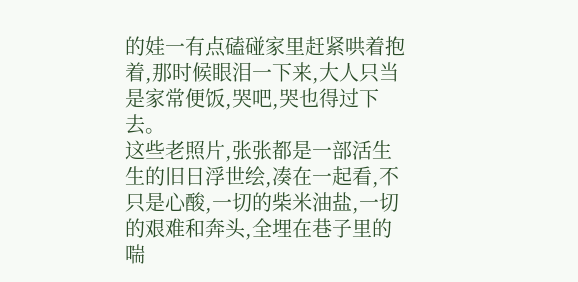的娃一有点磕碰家里赶紧哄着抱着,那时候眼泪一下来,大人只当是家常便饭,哭吧,哭也得过下去。
这些老照片,张张都是一部活生生的旧日浮世绘,凑在一起看,不只是心酸,一切的柴米油盐,一切的艰难和奔头,全埋在巷子里的喘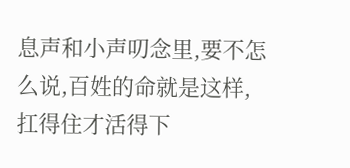息声和小声叨念里,要不怎么说,百姓的命就是这样,扛得住才活得下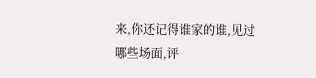来,你还记得谁家的谁,见过哪些场面,评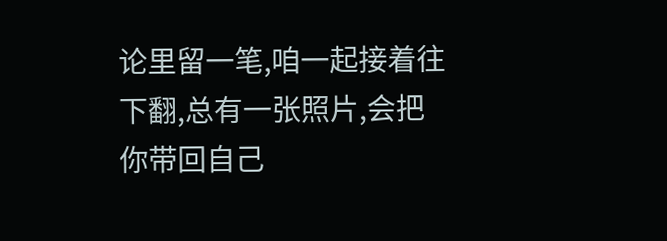论里留一笔,咱一起接着往下翻,总有一张照片,会把你带回自己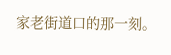家老街道口的那一刻。